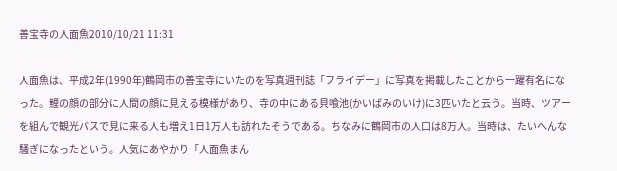善宝寺の人面魚2010/10/21 11:31

人面魚は、平成2年(1990年)鶴岡市の善宝寺にいたのを写真週刊誌「フライデー」に写真を掲載したことから一躍有名になった。鯉の顔の部分に人間の顔に見える模様があり、寺の中にある貝喰池(かいばみのいけ)に3匹いたと云う。当時、ツアーを組んで観光バスで見に来る人も増え1日1万人も訪れたそうである。ちなみに鶴岡市の人口は8万人。当時は、たいへんな騒ぎになったという。人気にあやかり「人面魚まん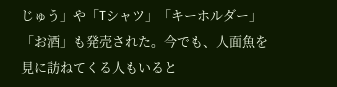じゅう」や「Tシャツ」「キーホルダー」「お酒」も発売された。今でも、人面魚を見に訪ねてくる人もいると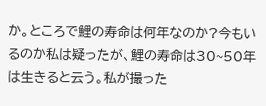か。ところで鯉の寿命は何年なのか?今もいるのか私は疑ったが、鯉の寿命は30~50年は生きると云う。私が撮った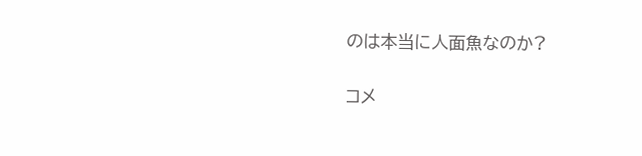のは本当に人面魚なのか?

コメ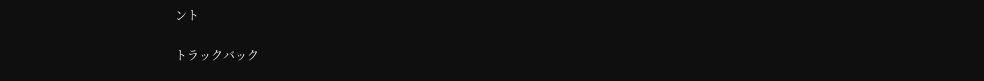ント

トラックバック